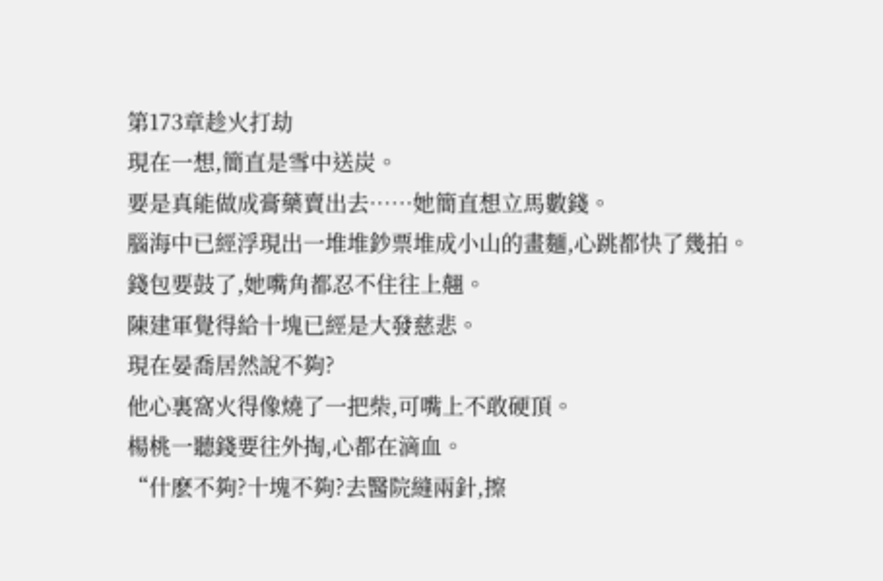第173章趁火打劫
現在一想,簡直是雪中送炭。
要是真能做成膏藥賣出去……她簡直想立馬數錢。
腦海中已經浮現出一堆堆鈔票堆成小山的畫麵,心跳都快了幾拍。
錢包要鼓了,她嘴角都忍不住往上翹。
陳建軍覺得給十塊已經是大發慈悲。
現在晏喬居然說不夠?
他心裏窩火得像燒了一把柴,可嘴上不敢硬頂。
楊桃一聽錢要往外掏,心都在滴血。
“什麽不夠?十塊不夠?去醫院縫兩針,擦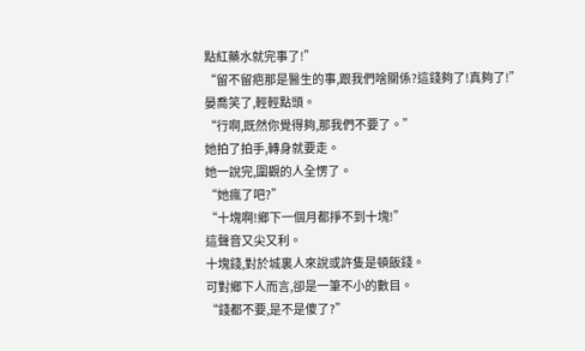點紅藥水就完事了!”
“留不留疤那是醫生的事,跟我們啥關係?這錢夠了!真夠了!”
晏喬笑了,輕輕點頭。
“行啊,既然你覺得夠,那我們不要了。”
她拍了拍手,轉身就要走。
她一說完,圍觀的人全愣了。
“她瘋了吧?”
“十塊啊!鄉下一個月都掙不到十塊!”
這聲音又尖又利。
十塊錢,對於城裏人來說或許隻是頓飯錢。
可對鄉下人而言,卻是一筆不小的數目。
“錢都不要,是不是傻了?”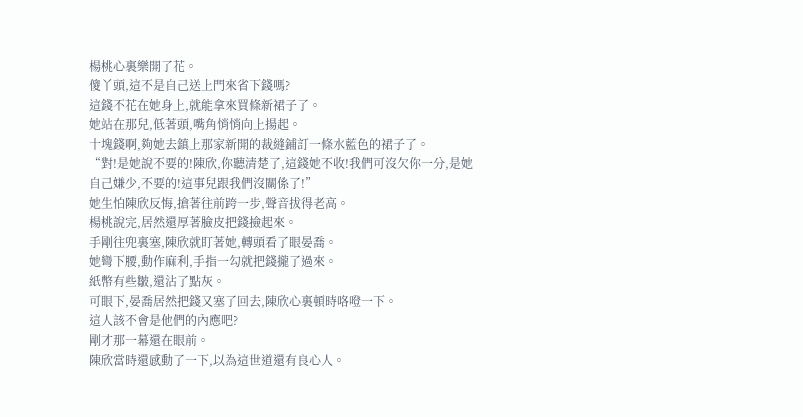楊桃心裏樂開了花。
傻丫頭,這不是自己送上門來省下錢嗎?
這錢不花在她身上,就能拿來買條新裙子了。
她站在那兒,低著頭,嘴角悄悄向上揚起。
十塊錢啊,夠她去鎮上那家新開的裁縫鋪訂一條水藍色的裙子了。
“對!是她說不要的!陳欣,你聽清楚了,這錢她不收!我們可沒欠你一分,是她自己嫌少,不要的!這事兒跟我們沒關係了!”
她生怕陳欣反悔,搶著往前跨一步,聲音拔得老高。
楊桃說完,居然還厚著臉皮把錢撿起來。
手剛往兜裏塞,陳欣就盯著她,轉頭看了眼晏喬。
她彎下腰,動作麻利,手指一勾就把錢攏了過來。
紙幣有些皺,還沾了點灰。
可眼下,晏喬居然把錢又塞了回去,陳欣心裏頓時咯噔一下。
這人該不會是他們的內應吧?
剛才那一幕還在眼前。
陳欣當時還感動了一下,以為這世道還有良心人。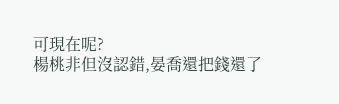可現在呢?
楊桃非但沒認錯,晏喬還把錢還了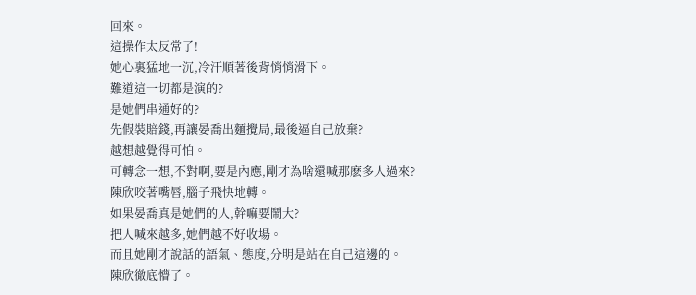回來。
這操作太反常了!
她心裏猛地一沉,冷汗順著後背悄悄滑下。
難道這一切都是演的?
是她們串通好的?
先假裝賠錢,再讓晏喬出麵攪局,最後逼自己放棄?
越想越覺得可怕。
可轉念一想,不對啊,要是內應,剛才為啥還喊那麽多人過來?
陳欣咬著嘴唇,腦子飛快地轉。
如果晏喬真是她們的人,幹嘛要鬧大?
把人喊來越多,她們越不好收場。
而且她剛才說話的語氣、態度,分明是站在自己這邊的。
陳欣徹底懵了。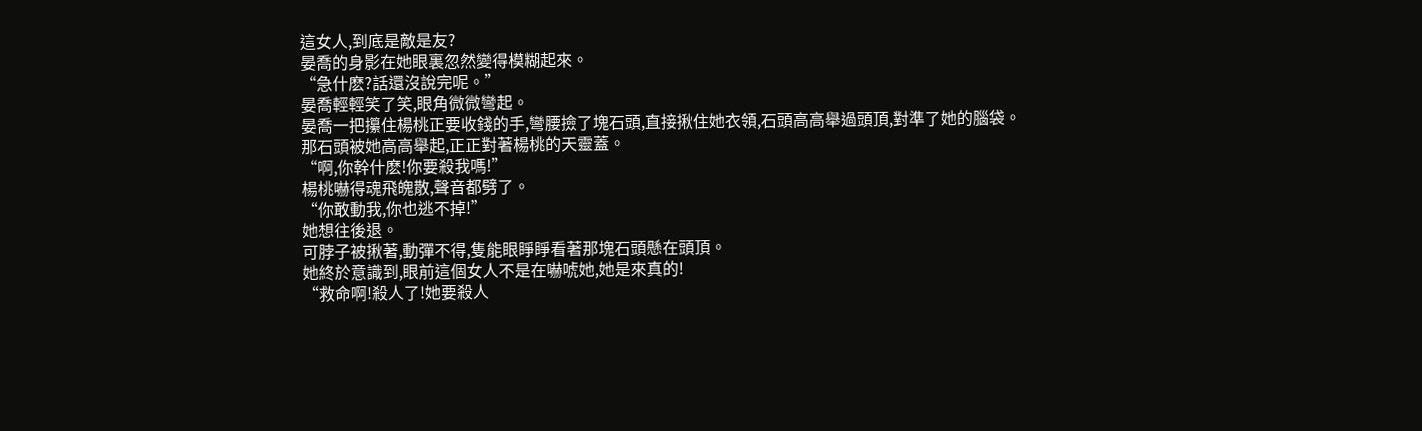這女人,到底是敵是友?
晏喬的身影在她眼裏忽然變得模糊起來。
“急什麽?話還沒說完呢。”
晏喬輕輕笑了笑,眼角微微彎起。
晏喬一把攥住楊桃正要收錢的手,彎腰撿了塊石頭,直接揪住她衣領,石頭高高舉過頭頂,對準了她的腦袋。
那石頭被她高高舉起,正正對著楊桃的天靈蓋。
“啊,你幹什麽!你要殺我嗎!”
楊桃嚇得魂飛魄散,聲音都劈了。
“你敢動我,你也逃不掉!”
她想往後退。
可脖子被揪著,動彈不得,隻能眼睜睜看著那塊石頭懸在頭頂。
她終於意識到,眼前這個女人不是在嚇唬她,她是來真的!
“救命啊!殺人了!她要殺人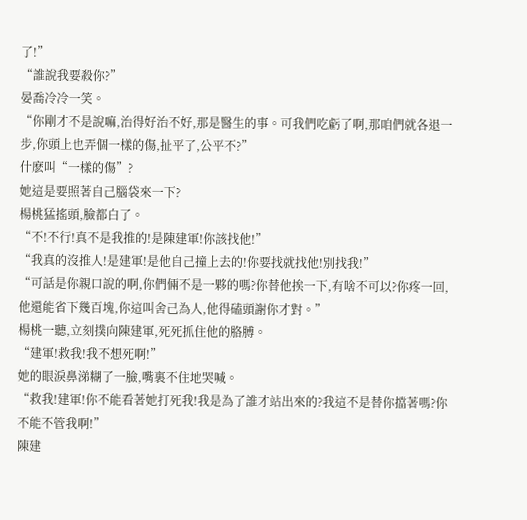了!”
“誰說我要殺你?”
晏喬冷冷一笑。
“你剛才不是說嘛,治得好治不好,那是醫生的事。可我們吃虧了啊,那咱們就各退一步,你頭上也弄個一樣的傷,扯平了,公平不?”
什麽叫“一樣的傷”?
她這是要照著自己腦袋來一下?
楊桃猛搖頭,臉都白了。
“不!不行!真不是我推的!是陳建軍!你該找他!”
“我真的沒推人!是建軍!是他自己撞上去的!你要找就找他!別找我!”
“可話是你親口說的啊,你們倆不是一夥的嗎?你替他挨一下,有啥不可以?你疼一回,他還能省下幾百塊,你這叫舍己為人,他得磕頭謝你才對。”
楊桃一聽,立刻撲向陳建軍,死死抓住他的胳膊。
“建軍!救我!我不想死啊!”
她的眼淚鼻涕糊了一臉,嘴裏不住地哭喊。
“救我!建軍!你不能看著她打死我!我是為了誰才站出來的?我這不是替你擋著嗎?你不能不管我啊!”
陳建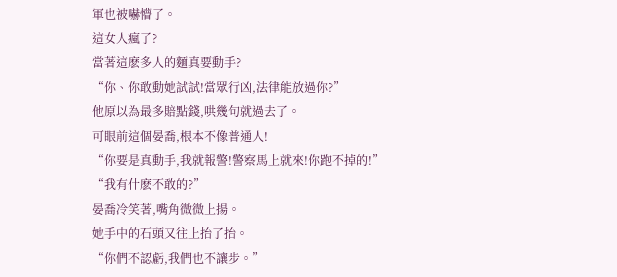軍也被嚇懵了。
這女人瘋了?
當著這麽多人的麵真要動手?
“你、你敢動她試試!當眾行凶,法律能放過你?”
他原以為最多賠點錢,哄幾句就過去了。
可眼前這個晏喬,根本不像普通人!
“你要是真動手,我就報警!警察馬上就來!你跑不掉的!”
“我有什麽不敢的?”
晏喬冷笑著,嘴角微微上揚。
她手中的石頭又往上抬了抬。
“你們不認虧,我們也不讓步。”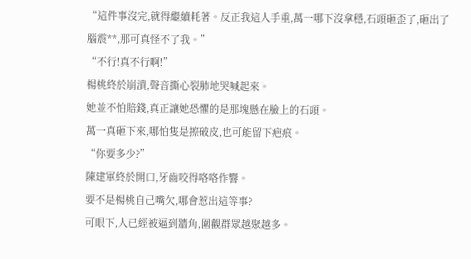“這件事沒完,就得繼續耗著。反正我這人手重,萬一哪下沒拿穩,石頭砸歪了,砸出了腦震**,那可真怪不了我。”
“不行!真不行啊!”
楊桃終於崩潰,聲音撕心裂肺地哭喊起來。
她並不怕賠錢,真正讓她恐懼的是那塊懸在臉上的石頭。
萬一真砸下來,哪怕隻是擦破皮,也可能留下疤痕。
“你要多少?”
陳建軍終於開口,牙齒咬得咯咯作響。
要不是楊桃自己嘴欠,哪會惹出這等事?
可眼下,人已經被逼到牆角,圍觀群眾越聚越多。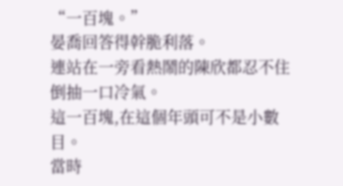“一百塊。”
晏喬回答得幹脆利落。
連站在一旁看熱鬧的陳欣都忍不住倒抽一口冷氣。
這一百塊,在這個年頭可不是小數目。
當時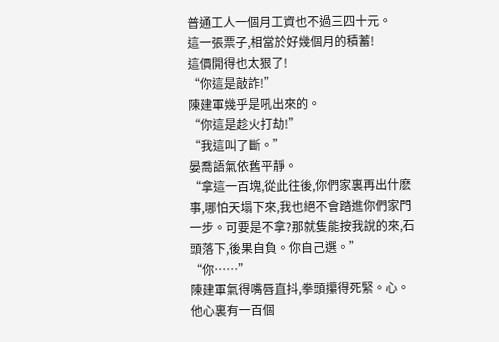普通工人一個月工資也不過三四十元。
這一張票子,相當於好幾個月的積蓄!
這價開得也太狠了!
“你這是敲詐!”
陳建軍幾乎是吼出來的。
“你這是趁火打劫!”
“我這叫了斷。”
晏喬語氣依舊平靜。
“拿這一百塊,從此往後,你們家裏再出什麽事,哪怕天塌下來,我也絕不會踏進你們家門一步。可要是不拿?那就隻能按我說的來,石頭落下,後果自負。你自己選。”
“你……”
陳建軍氣得嘴唇直抖,拳頭攥得死緊。心。
他心裏有一百個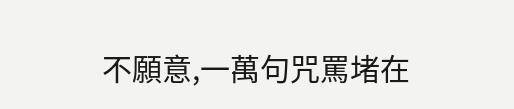不願意,一萬句咒罵堵在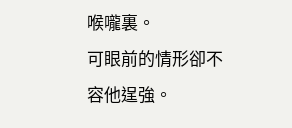喉嚨裏。
可眼前的情形卻不容他逞強。